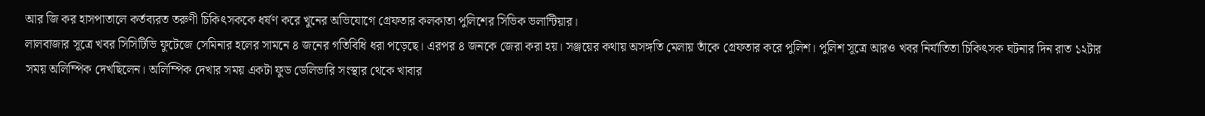আর জি কর হাসপাতালে কর্তব্যরত তরুণী চিকিৎসককে ধর্ষণ করে খুনের অভিযোগে গ্রেফতার কলকাতা পুলিশের সিভিক ভলান্টিয়ার।
লালবাজার সূত্রে খবর সিসিটিভি ফুটেজে সেমিনার হলের সামনে ৪ জনের গতিবিধি ধরা পড়েছে। এরপর ৪ জনকে জেরা করা হয়। সঞ্জয়ের কথায় অসঙ্গতি মেলায় তাঁকে গ্রেফতার করে পুলিশ। পুলিশ সূত্রে আরও খবর নির্যাতিতা চিকিৎসক ঘটনার দিন রাত ১২টার সময় অলিম্পিক দেখছিলেন। অলিম্পিক দেখার সময় একটা ফুড ডেলিভারি সংস্থার থেকে খাবার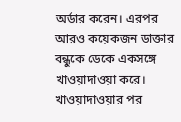অর্ডার করেন। এরপর আরও কয়েকজন ডাক্তার বন্ধুকে ডেকে একসঙ্গে খাওয়াদাওয়া করে। খাওয়াদাওয়ার পর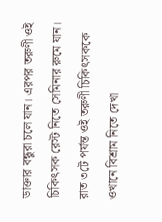ডাক্তার বন্ধুরা চলে যান। এরপর তরুণী ওই চিকিৎসক রেস্ট নিতে সেমিনার রুমে যান। রাত ৩টে পর্যন্ত ওই তরুণী চিকিৎসককে ওখানে বিশ্রাম নিতে দেখা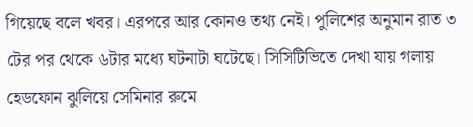গিয়েছে বলে খবর। এরপরে আর কোনও তথ্য নেই। পুলিশের অনুমান রাত ৩ টের পর থেকে ৬টার মধ্যে ঘটনাটা ঘটেছে। সিসিটিভিতে দেখা যায় গলায় হেডফোন ঝুলিয়ে সেমিনার রুমে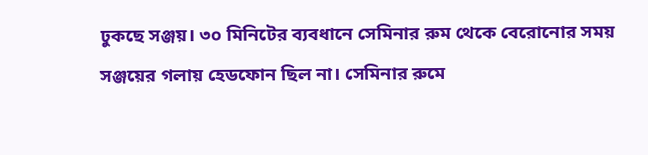ঢুকছে সঞ্জয়। ৩০ মিনিটের ব্যবধানে সেমিনার রুম থেকে বেরোনোর সময় সঞ্জয়ের গলায় হেডফোন ছিল না। সেমিনার রুমে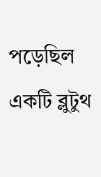পড়েছিল একটি ব্লুটুথ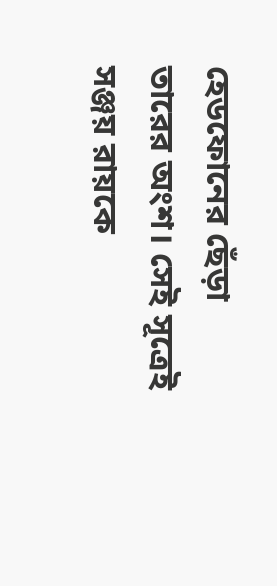হেডফোনের ছেঁড়া তারের অংশ। সেই সূত্রেই সঞ্জয় রায়কে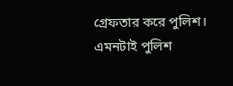গ্রেফতার করে পুলিশ। এমনটাই পুলিশ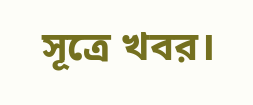সূত্রে খবর।